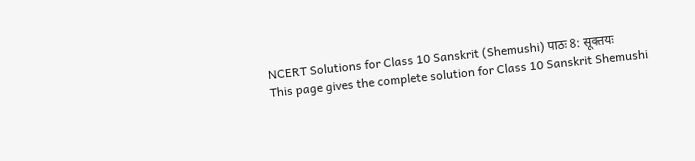NCERT Solutions for Class 10 Sanskrit (Shemushi) पाठः 8: सूक्तयः
This page gives the complete solution for Class 10 Sanskrit Shemushi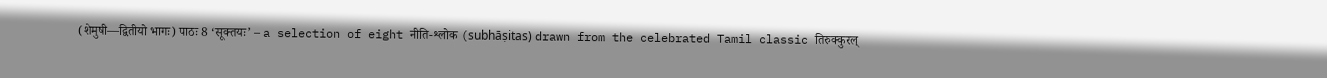(शेमुषी—द्वितीयो भागः) पाठः 8 ‘सूक्तयः’ – a selection of eight नीति-श्लोक (subhāṣitas) drawn from the celebrated Tamil classic तिरुक्कुरल्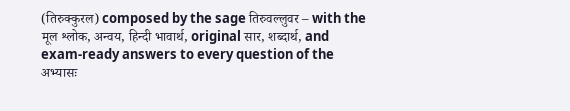(तिरुक्कुरल) composed by the sage तिरुवल्लुवर – with the मूल श्लोक, अन्वय, हिन्दी भावार्थ, original सार, शब्दार्थ, and exam-ready answers to every question of the अभ्यासः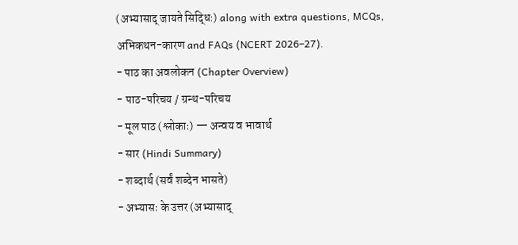(अभ्यासाद् जायते सिद्धिः) along with extra questions, MCQs, अभिकथन-कारण and FAQs (NCERT 2026–27).
- पाठ का अवलोकन (Chapter Overview)
- पाठ-परिचय / ग्रन्थ-परिचय
- मूल पाठ (श्लोकाः) — अन्वय व भावार्थ
- सार (Hindi Summary)
- शब्दार्थ (सर्वं शब्देन भासते)
- अभ्यासः के उत्तर (अभ्यासाद्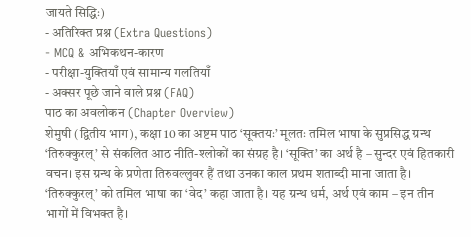जायते सिद्धिः)
- अतिरिक्त प्रश्न (Extra Questions)
- MCQ & अभिकथन-कारण
- परीक्षा-युक्तियाँ एवं सामान्य गलतियाँ
- अक्सर पूछे जाने वाले प्रश्न (FAQ)
पाठ का अवलोकन (Chapter Overview)
शेमुषी (द्वितीय भाग), कक्षा 10 का अष्टम पाठ ‘सूक्तयः’ मूलतः तमिल भाषा के सुप्रसिद्ध ग्रन्थ ‘तिरुक्कुरल्’ से संकलित आठ नीति-श्लोकों का संग्रह है। ‘सूक्ति’ का अर्थ है – सुन्दर एवं हितकारी वचन। इस ग्रन्थ के प्रणेता तिरुवल्लुवर हैं तथा उनका काल प्रथम शताब्दी माना जाता है। ‘तिरुक्कुरल्’ को तमिल भाषा का ‘वेद’ कहा जाता है। यह ग्रन्थ धर्म, अर्थ एवं काम – इन तीन भागों में विभक्त है।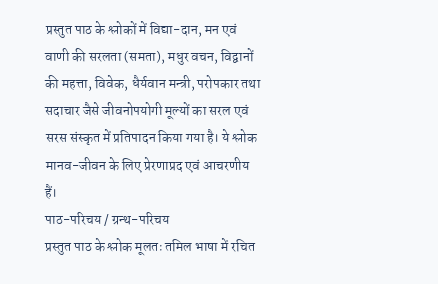प्रस्तुत पाठ के श्लोकों में विद्या-दान, मन एवं वाणी की सरलता (समता), मधुर वचन, विद्वानों की महत्ता, विवेक, धैर्यवान मन्त्री, परोपकार तथा सदाचार जैसे जीवनोपयोगी मूल्यों का सरल एवं सरस संस्कृत में प्रतिपादन किया गया है। ये श्लोक मानव-जीवन के लिए प्रेरणाप्रद एवं आचरणीय हैं।
पाठ-परिचय / ग्रन्थ-परिचय
प्रस्तुत पाठ के श्लोक मूलतः तमिल भाषा में रचित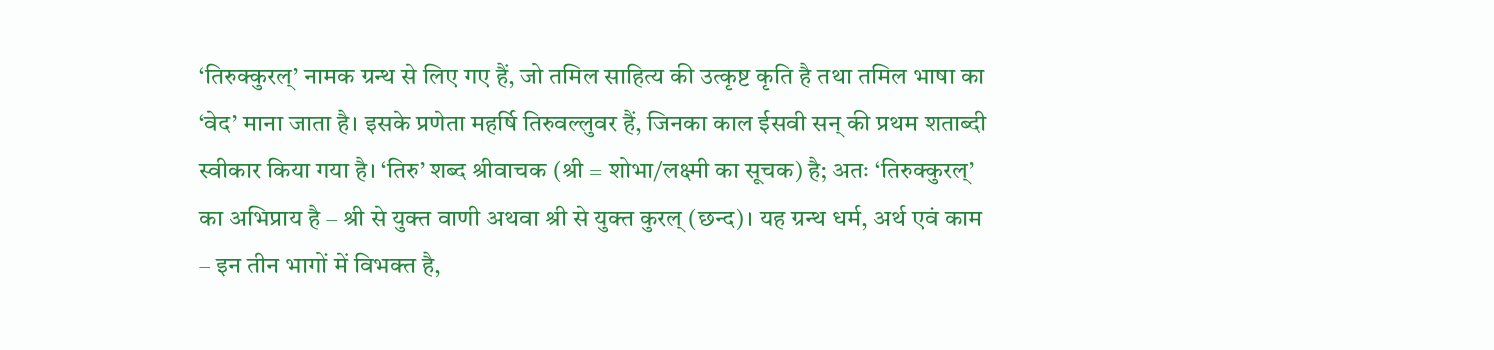‘तिरुक्कुरल्’ नामक ग्रन्थ से लिए गए हैं, जो तमिल साहित्य की उत्कृष्ट कृति है तथा तमिल भाषा का ‘वेद’ माना जाता है। इसके प्रणेता महर्षि तिरुवल्लुवर हैं, जिनका काल ईसवी सन् की प्रथम शताब्दी स्वीकार किया गया है। ‘तिरु’ शब्द श्रीवाचक (श्री = शोभा/लक्ष्मी का सूचक) है; अतः ‘तिरुक्कुरल्’ का अभिप्राय है – श्री से युक्त वाणी अथवा श्री से युक्त कुरल् (छन्द)। यह ग्रन्थ धर्म, अर्थ एवं काम – इन तीन भागों में विभक्त है,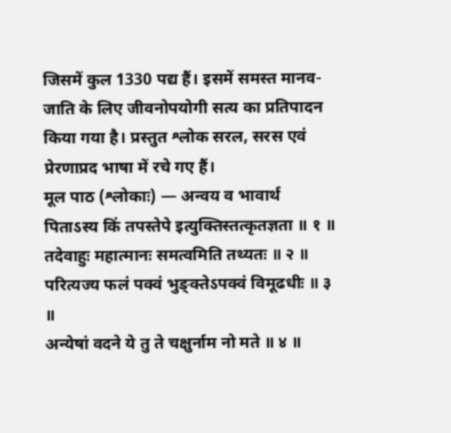जिसमें कुल 1330 पद्य हैं। इसमें समस्त मानव-जाति के लिए जीवनोपयोगी सत्य का प्रतिपादन किया गया है। प्रस्तुत श्लोक सरल, सरस एवं प्रेरणाप्रद भाषा में रचे गए हैं।
मूल पाठ (श्लोकाः) — अन्वय व भावार्थ
पिताऽस्य किं तपस्तेपे इत्युक्तिस्तत्कृतज्ञता ॥ १ ॥
तदेवाहुः महात्मानः समत्वमिति तथ्यतः ॥ २ ॥
परित्यज्य फलं पक्वं भुङ्क्तेऽपक्वं विमूढधीः ॥ ३ ॥
अन्येषां वदने ये तु ते चक्षुर्नाम नो मते ॥ ४ ॥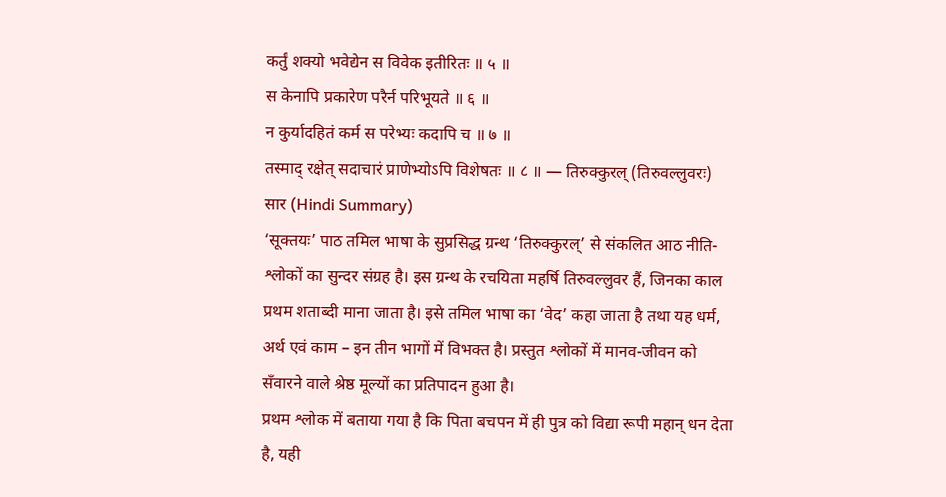कर्तुं शक्यो भवेद्येन स विवेक इतीरितः ॥ ५ ॥
स केनापि प्रकारेण परैर्न परिभूयते ॥ ६ ॥
न कुर्यादहितं कर्म स परेभ्यः कदापि च ॥ ७ ॥
तस्माद् रक्षेत् सदाचारं प्राणेभ्योऽपि विशेषतः ॥ ८ ॥ — तिरुक्कुरल् (तिरुवल्लुवरः)
सार (Hindi Summary)
‘सूक्तयः’ पाठ तमिल भाषा के सुप्रसिद्ध ग्रन्थ ‘तिरुक्कुरल्’ से संकलित आठ नीति-श्लोकों का सुन्दर संग्रह है। इस ग्रन्थ के रचयिता महर्षि तिरुवल्लुवर हैं, जिनका काल प्रथम शताब्दी माना जाता है। इसे तमिल भाषा का ‘वेद’ कहा जाता है तथा यह धर्म, अर्थ एवं काम – इन तीन भागों में विभक्त है। प्रस्तुत श्लोकों में मानव-जीवन को सँवारने वाले श्रेष्ठ मूल्यों का प्रतिपादन हुआ है।
प्रथम श्लोक में बताया गया है कि पिता बचपन में ही पुत्र को विद्या रूपी महान् धन देता है, यही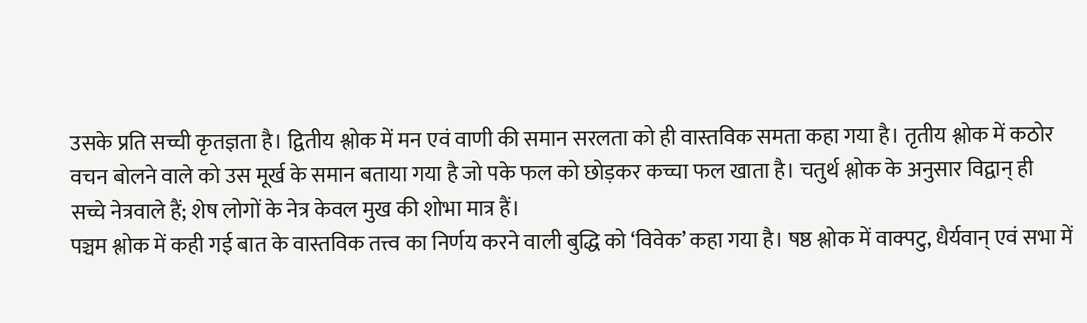उसके प्रति सच्ची कृतज्ञता है। द्वितीय श्लोक में मन एवं वाणी की समान सरलता को ही वास्तविक समता कहा गया है। तृतीय श्लोक में कठोर वचन बोलने वाले को उस मूर्ख के समान बताया गया है जो पके फल को छोड़कर कच्चा फल खाता है। चतुर्थ श्लोक के अनुसार विद्वान् ही सच्चे नेत्रवाले हैं; शेष लोगों के नेत्र केवल मुख की शोभा मात्र हैं।
पञ्चम श्लोक में कही गई बात के वास्तविक तत्त्व का निर्णय करने वाली बुद्धि को ‘विवेक’ कहा गया है। षष्ठ श्लोक में वाक्पटु, धैर्यवान् एवं सभा में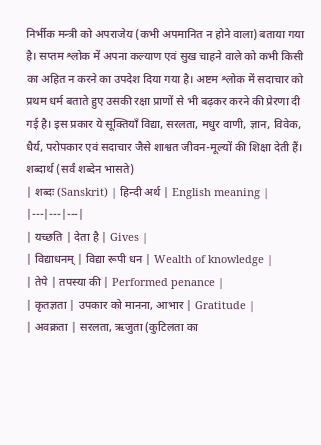निर्भीक मन्त्री को अपराजेय (कभी अपमानित न होने वाला) बताया गया है। सप्तम श्लोक में अपना कल्याण एवं सुख चाहने वाले को कभी किसी का अहित न करने का उपदेश दिया गया है। अष्टम श्लोक में सदाचार को प्रथम धर्म बताते हुए उसकी रक्षा प्राणों से भी बढ़कर करने की प्रेरणा दी गई है। इस प्रकार ये सूक्तियाँ विद्या, सरलता, मधुर वाणी, ज्ञान, विवेक, धैर्य, परोपकार एवं सदाचार जैसे शाश्वत जीवन-मूल्यों की शिक्षा देती हैं।
शब्दार्थ (सर्वं शब्देन भासते)
| शब्दः (Sanskrit) | हिन्दी अर्थ | English meaning |
|---|---|---|
| यच्छति | देता है | Gives |
| विद्याधनम् | विद्या रूपी धन | Wealth of knowledge |
| तेपे | तपस्या की | Performed penance |
| कृतज्ञता | उपकार को मानना, आभार | Gratitude |
| अवक्रता | सरलता, ऋजुता (कुटिलता का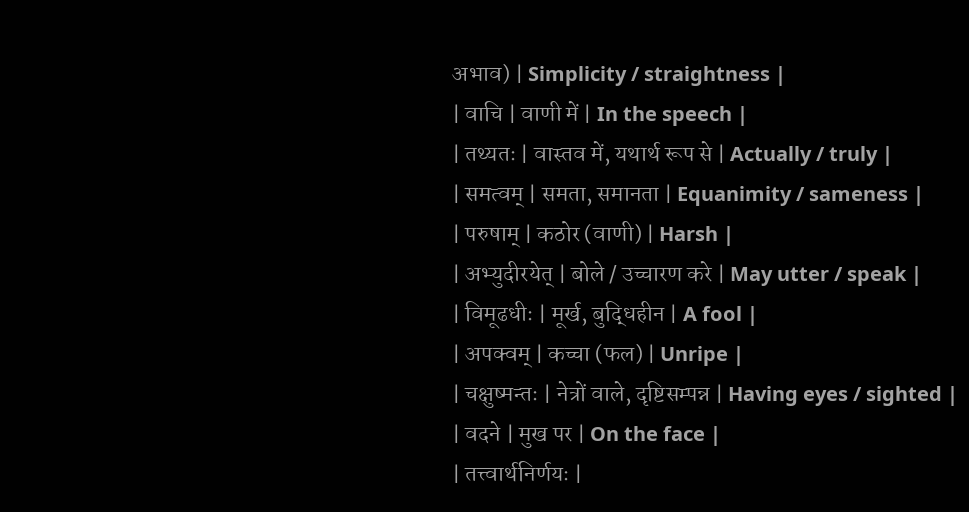अभाव) | Simplicity / straightness |
| वाचि | वाणी में | In the speech |
| तथ्यतः | वास्तव में, यथार्थ रूप से | Actually / truly |
| समत्वम् | समता, समानता | Equanimity / sameness |
| परुषाम् | कठोर (वाणी) | Harsh |
| अभ्युदीरयेत् | बोले / उच्चारण करे | May utter / speak |
| विमूढधीः | मूर्ख, बुद्धिहीन | A fool |
| अपक्वम् | कच्चा (फल) | Unripe |
| चक्षुष्मन्तः | नेत्रों वाले, दृष्टिसम्पन्न | Having eyes / sighted |
| वदने | मुख पर | On the face |
| तत्त्वार्थनिर्णयः |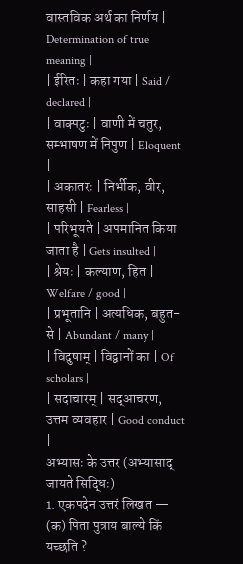वास्तविक अर्थ का निर्णय | Determination of true meaning |
| ईरितः | कहा गया | Said / declared |
| वाक्पटुः | वाणी में चतुर, सम्भाषण में निपुण | Eloquent |
| अकातरः | निर्भीक, वीर, साहसी | Fearless |
| परिभूयते | अपमानित किया जाता है | Gets insulted |
| श्रेयः | कल्याण, हित | Welfare / good |
| प्रभूतानि | अत्यधिक, बहुत-से | Abundant / many |
| विदुषाम् | विद्वानों का | Of scholars |
| सदाचारम् | सद्आचरण, उत्तम व्यवहार | Good conduct |
अभ्यासः के उत्तर (अभ्यासाद् जायते सिद्धिः)
1. एकपदेन उत्तरं लिखत —
(क) पिता पुत्राय बाल्ये किं यच्छति ?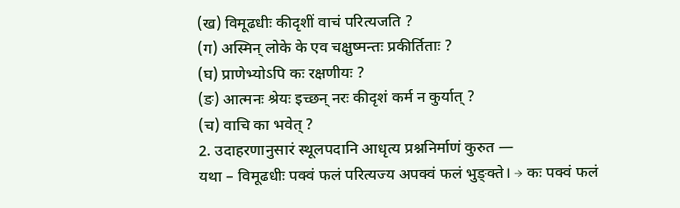(ख) विमूढधीः कीदृशीं वाचं परित्यजति ?
(ग) अस्मिन् लोके के एव चक्षुष्मन्तः प्रकीर्तिताः ?
(घ) प्राणेभ्योऽपि कः रक्षणीयः ?
(ङ) आत्मनः श्रेयः इच्छन् नरः कीदृशं कर्म न कुर्यात् ?
(च) वाचि का भवेत् ?
2. उदाहरणानुसारं स्थूलपदानि आधृत्य प्रश्ननिर्माणं कुरुत —
यथा – विमूढधीः पक्वं फलं परित्यज्य अपक्वं फलं भुङ्क्ते। → कः पक्वं फलं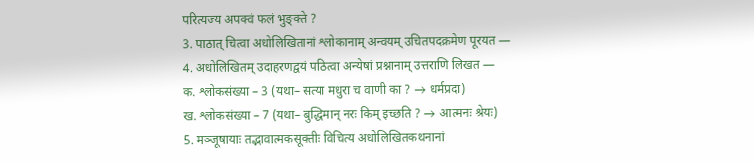परित्यज्य अपक्वं फलं भुङ्क्ते ?
3. पाठात् चित्वा अधोलिखितानां श्लोकानाम् अन्वयम् उचितपदक्रमेण पूरयत —
4. अधोलिखितम् उदाहरणद्वयं पठित्वा अन्येषां प्रश्नानाम् उत्तराणि लिखत —
क. श्लोकसंख्या – 3 (यथा– सत्या मधुरा च वाणी का ? → धर्मप्रदा)
ख. श्लोकसंख्या – 7 (यथा– बुद्धिमान् नरः किम् इच्छति ? → आत्मनः श्रेयः)
5. मञ्जूषायाः तद्भावात्मकसूक्तीः विचित्य अधोलिखितकथनानां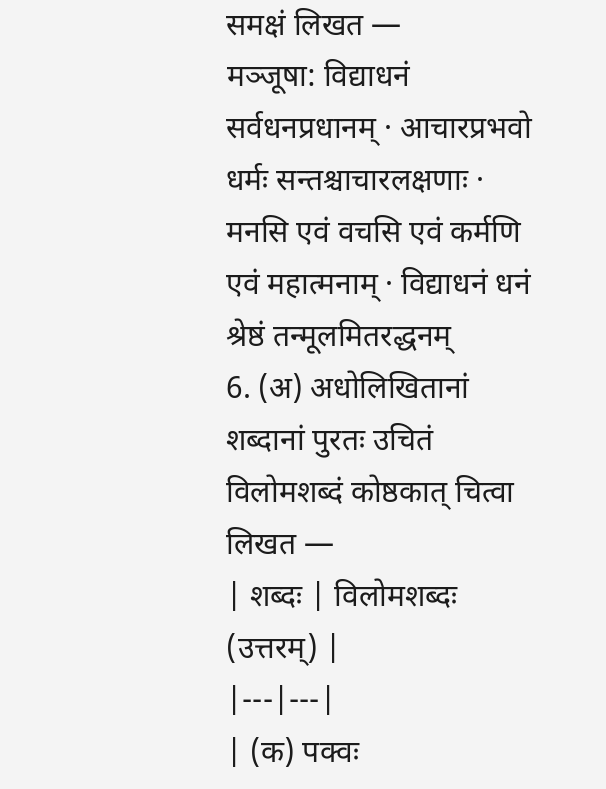समक्षं लिखत —
मञ्जूषा: विद्याधनं सर्वधनप्रधानम् · आचारप्रभवो धर्मः सन्तश्चाचारलक्षणाः · मनसि एवं वचसि एवं कर्मणि एवं महात्मनाम् · विद्याधनं धनं श्रेष्ठं तन्मूलमितरद्धनम्
6. (अ) अधोलिखितानां शब्दानां पुरतः उचितं विलोमशब्दं कोष्ठकात् चित्वा लिखत —
| शब्दः | विलोमशब्दः (उत्तरम्) |
|---|---|
| (क) पक्वः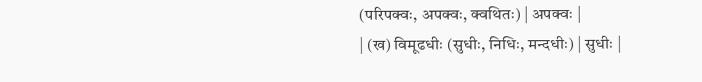(परिपक्वः, अपक्वः, क्वथितः) | अपक्वः |
| (ख) विमूढधीः (सुधीः, निधिः, मन्दधीः) | सुधीः |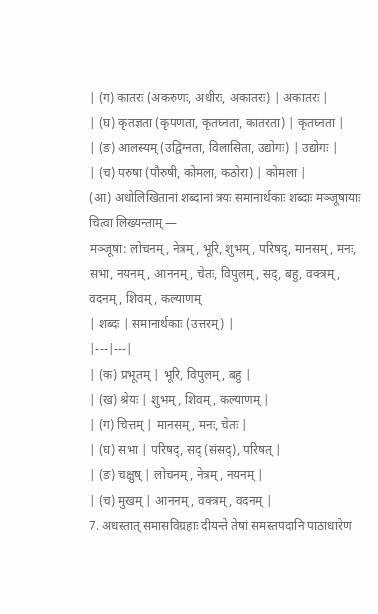| (ग) कातरः (अकरुणः, अधीरः, अकातरः) | अकातरः |
| (घ) कृतज्ञता (कृपणता, कृतघ्नता, कातरता) | कृतघ्नता |
| (ङ) आलस्यम् (उद्विग्नता, विलासिता, उद्योगः) | उद्योगः |
| (च) परुषा (पौरुषी, कोमला, कठोरा) | कोमला |
(आ) अधोलिखितानां शब्दानां त्रयः समानार्थकाः शब्दाः मञ्जूषायाः चित्वा लिख्यन्ताम् —
मञ्जूषा: लोचनम्, नेत्रम्, भूरि, शुभम्, परिषद्, मानसम्, मनः, सभा, नयनम्, आननम्, चेतः, विपुलम्, सद्, बहु, वक्त्रम्, वदनम्, शिवम्, कल्याणम्
| शब्दः | समानार्थकाः (उत्तरम्) |
|---|---|
| (क) प्रभूतम् | भूरि, विपुलम्, बहु |
| (ख) श्रेयः | शुभम्, शिवम्, कल्याणम् |
| (ग) चित्तम् | मानसम्, मनः, चेतः |
| (घ) सभा | परिषद्, सद् (संसद्), परिषत् |
| (ङ) चक्षुष् | लोचनम्, नेत्रम्, नयनम् |
| (च) मुखम् | आननम्, वक्त्रम्, वदनम् |
7. अधस्तात् समासविग्रहाः दीयन्ते तेषां समस्तपदानि पाठाधारेण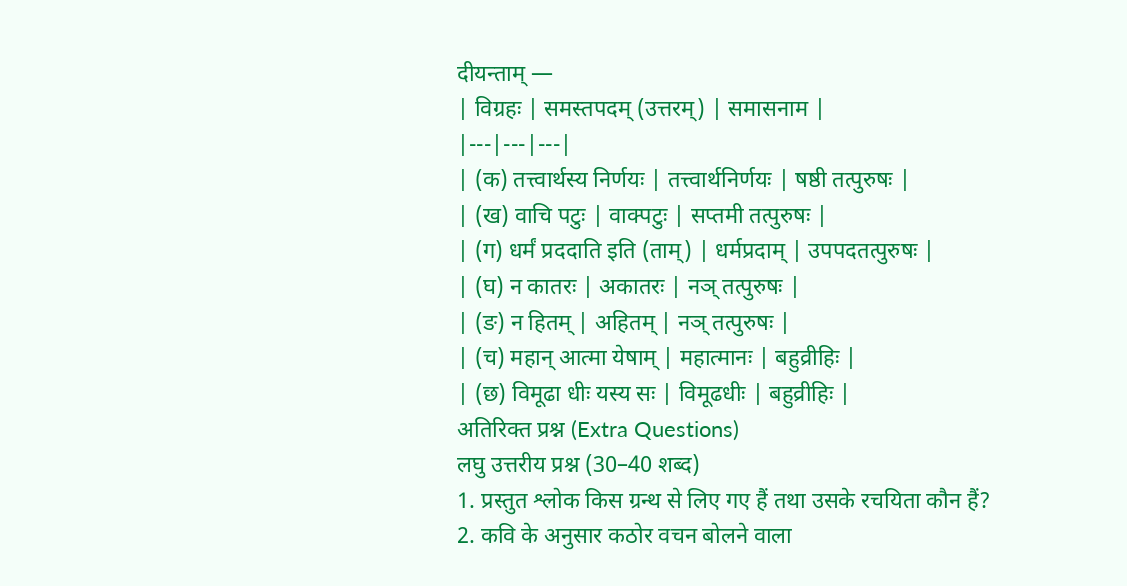दीयन्ताम् —
| विग्रहः | समस्तपदम् (उत्तरम्) | समासनाम |
|---|---|---|
| (क) तत्त्वार्थस्य निर्णयः | तत्त्वार्थनिर्णयः | षष्ठी तत्पुरुषः |
| (ख) वाचि पटुः | वाक्पटुः | सप्तमी तत्पुरुषः |
| (ग) धर्मं प्रददाति इति (ताम्) | धर्मप्रदाम् | उपपदतत्पुरुषः |
| (घ) न कातरः | अकातरः | नञ् तत्पुरुषः |
| (ङ) न हितम् | अहितम् | नञ् तत्पुरुषः |
| (च) महान् आत्मा येषाम् | महात्मानः | बहुव्रीहिः |
| (छ) विमूढा धीः यस्य सः | विमूढधीः | बहुव्रीहिः |
अतिरिक्त प्रश्न (Extra Questions)
लघु उत्तरीय प्रश्न (30–40 शब्द)
1. प्रस्तुत श्लोक किस ग्रन्थ से लिए गए हैं तथा उसके रचयिता कौन हैं?
2. कवि के अनुसार कठोर वचन बोलने वाला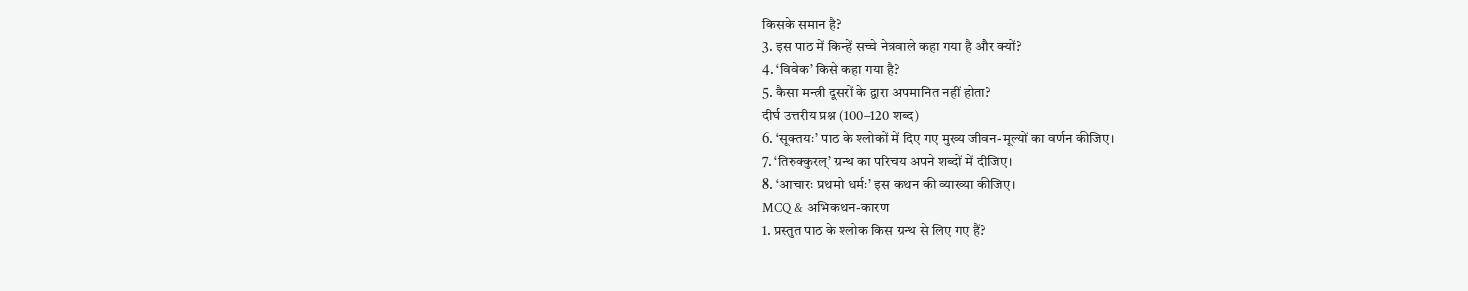किसके समान है?
3. इस पाठ में किन्हें सच्चे नेत्रवाले कहा गया है और क्यों?
4. ‘विवेक’ किसे कहा गया है?
5. कैसा मन्त्री दूसरों के द्वारा अपमानित नहीं होता?
दीर्घ उत्तरीय प्रश्न (100–120 शब्द)
6. ‘सूक्तयः’ पाठ के श्लोकों में दिए गए मुख्य जीवन-मूल्यों का वर्णन कीजिए।
7. ‘तिरुक्कुरल्’ ग्रन्थ का परिचय अपने शब्दों में दीजिए।
8. ‘आचारः प्रथमो धर्मः’ इस कथन की व्याख्या कीजिए।
MCQ & अभिकथन-कारण
1. प्रस्तुत पाठ के श्लोक किस ग्रन्थ से लिए गए हैं?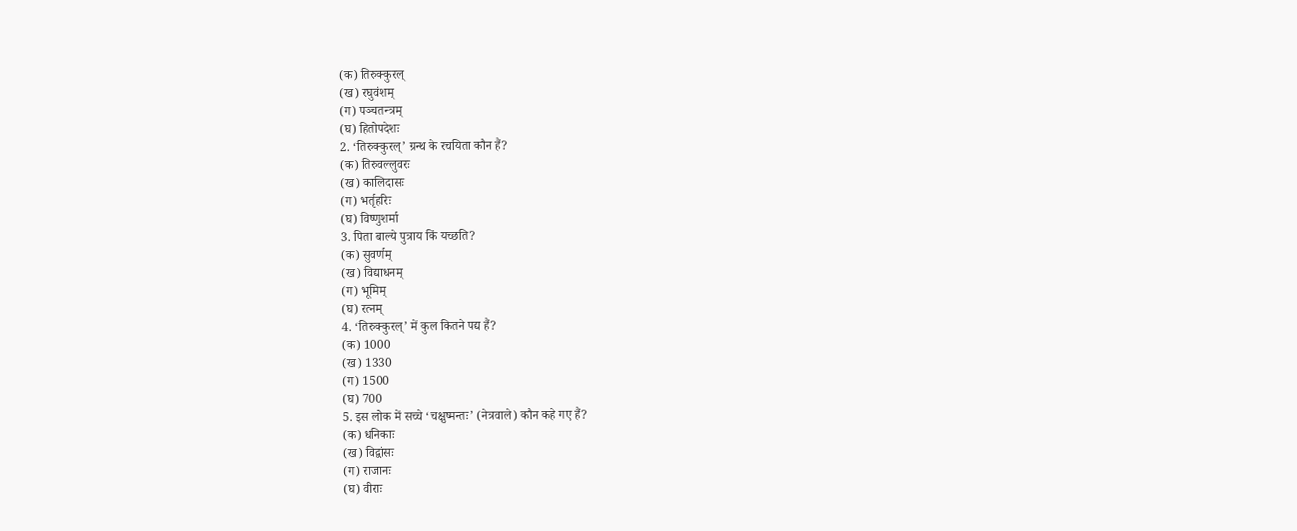(क) तिरुक्कुरल्
(ख) रघुवंशम्
(ग) पञ्चतन्त्रम्
(घ) हितोपदेशः
2. ‘तिरुक्कुरल्’ ग्रन्थ के रचयिता कौन हैं?
(क) तिरुवल्लुवरः
(ख) कालिदासः
(ग) भर्तृहरिः
(घ) विष्णुशर्मा
3. पिता बाल्ये पुत्राय किं यच्छति?
(क) सुवर्णम्
(ख) विद्याधनम्
(ग) भूमिम्
(घ) रत्नम्
4. ‘तिरुक्कुरल्’ में कुल कितने पद्य हैं?
(क) 1000
(ख) 1330
(ग) 1500
(घ) 700
5. इस लोक में सच्चे ‘चक्षुष्मन्तः’ (नेत्रवाले) कौन कहे गए हैं?
(क) धनिकाः
(ख) विद्वांसः
(ग) राजानः
(घ) वीराः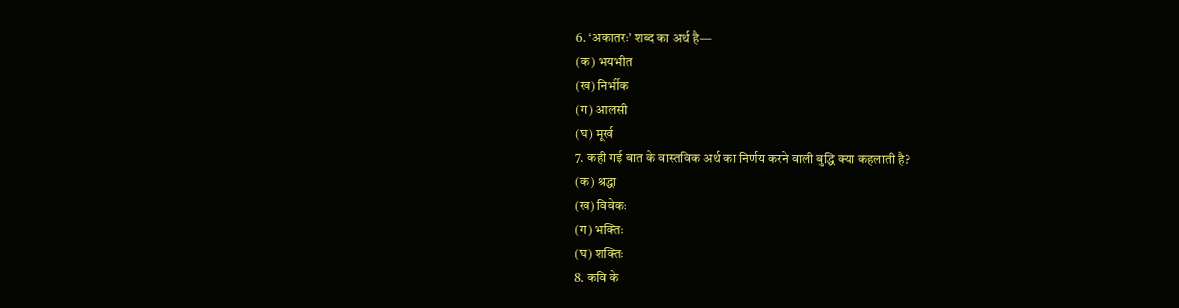6. ‘अकातरः’ शब्द का अर्थ है—
(क) भयभीत
(ख) निर्भीक
(ग) आलसी
(घ) मूर्ख
7. कही गई बात के वास्तविक अर्थ का निर्णय करने वाली बुद्धि क्या कहलाती है?
(क) श्रद्धा
(ख) विवेकः
(ग) भक्तिः
(घ) शक्तिः
8. कवि के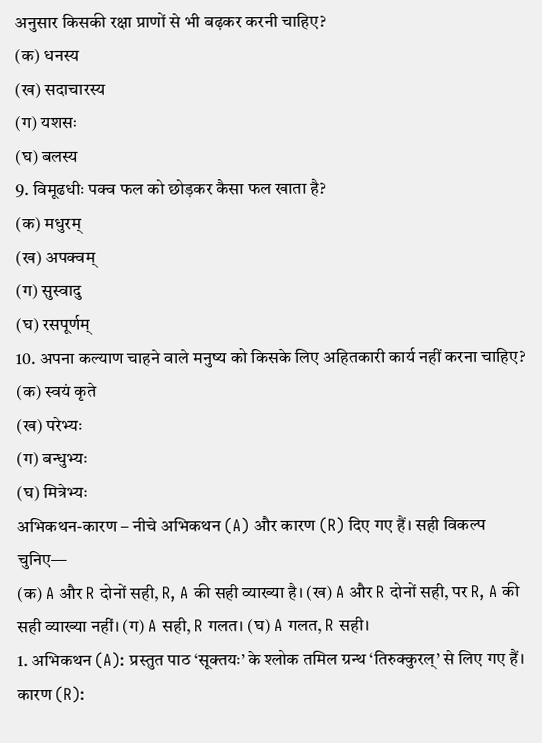अनुसार किसकी रक्षा प्राणों से भी बढ़कर करनी चाहिए?
(क) धनस्य
(ख) सदाचारस्य
(ग) यशसः
(घ) बलस्य
9. विमूढधीः पक्व फल को छोड़कर कैसा फल खाता है?
(क) मधुरम्
(ख) अपक्वम्
(ग) सुस्वादु
(घ) रसपूर्णम्
10. अपना कल्याण चाहने वाले मनुष्य को किसके लिए अहितकारी कार्य नहीं करना चाहिए?
(क) स्वयं कृते
(ख) परेभ्यः
(ग) बन्धुभ्यः
(घ) मित्रेभ्यः
अभिकथन-कारण – नीचे अभिकथन (A) और कारण (R) दिए गए हैं। सही विकल्प चुनिए—
(क) A और R दोनों सही, R, A की सही व्याख्या है। (ख) A और R दोनों सही, पर R, A की सही व्याख्या नहीं। (ग) A सही, R गलत। (घ) A गलत, R सही।
1. अभिकथन (A): प्रस्तुत पाठ ‘सूक्तयः’ के श्लोक तमिल ग्रन्थ ‘तिरुक्कुरल्’ से लिए गए हैं।
कारण (R):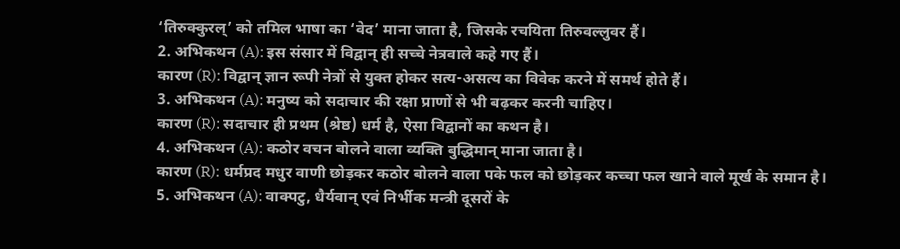‘तिरुक्कुरल्’ को तमिल भाषा का ‘वेद’ माना जाता है, जिसके रचयिता तिरुवल्लुवर हैं।
2. अभिकथन (A): इस संसार में विद्वान् ही सच्चे नेत्रवाले कहे गए हैं।
कारण (R): विद्वान् ज्ञान रूपी नेत्रों से युक्त होकर सत्य-असत्य का विवेक करने में समर्थ होते हैं।
3. अभिकथन (A): मनुष्य को सदाचार की रक्षा प्राणों से भी बढ़कर करनी चाहिए।
कारण (R): सदाचार ही प्रथम (श्रेष्ठ) धर्म है, ऐसा विद्वानों का कथन है।
4. अभिकथन (A): कठोर वचन बोलने वाला व्यक्ति बुद्धिमान् माना जाता है।
कारण (R): धर्मप्रद मधुर वाणी छोड़कर कठोर बोलने वाला पके फल को छोड़कर कच्चा फल खाने वाले मूर्ख के समान है।
5. अभिकथन (A): वाक्पटु, धैर्यवान् एवं निर्भीक मन्त्री दूसरों के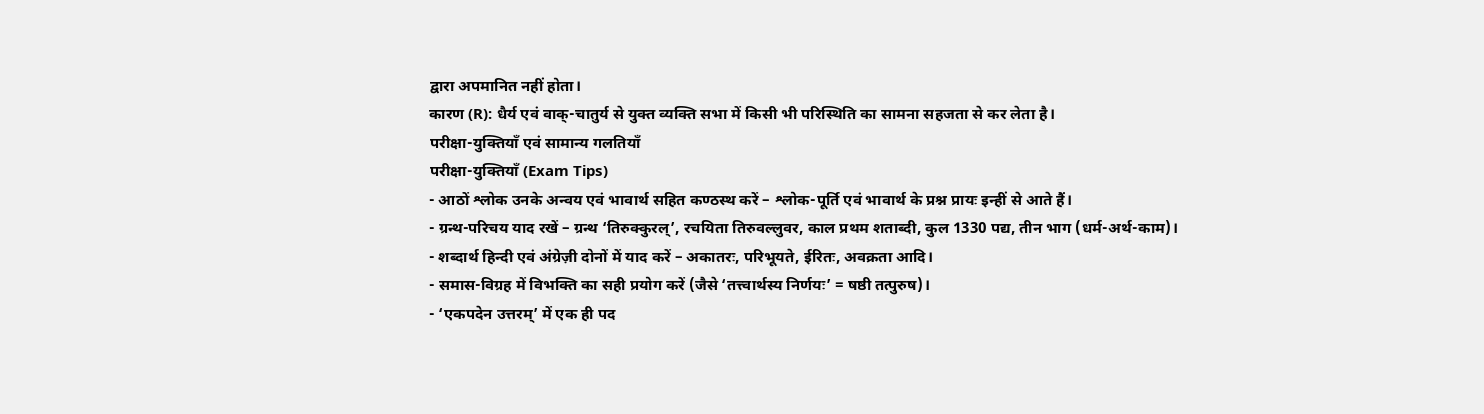द्वारा अपमानित नहीं होता।
कारण (R): धैर्य एवं वाक्-चातुर्य से युक्त व्यक्ति सभा में किसी भी परिस्थिति का सामना सहजता से कर लेता है।
परीक्षा-युक्तियाँ एवं सामान्य गलतियाँ
परीक्षा-युक्तियाँ (Exam Tips)
- आठों श्लोक उनके अन्वय एवं भावार्थ सहित कण्ठस्थ करें – श्लोक-पूर्ति एवं भावार्थ के प्रश्न प्रायः इन्हीं से आते हैं।
- ग्रन्थ-परिचय याद रखें – ग्रन्थ ‘तिरुक्कुरल्’, रचयिता तिरुवल्लुवर, काल प्रथम शताब्दी, कुल 1330 पद्य, तीन भाग (धर्म-अर्थ-काम)।
- शब्दार्थ हिन्दी एवं अंग्रेज़ी दोनों में याद करें – अकातरः, परिभूयते, ईरितः, अवक्रता आदि।
- समास-विग्रह में विभक्ति का सही प्रयोग करें (जैसे ‘तत्त्वार्थस्य निर्णयः’ = षष्ठी तत्पुरुष)।
- ‘एकपदेन उत्तरम्’ में एक ही पद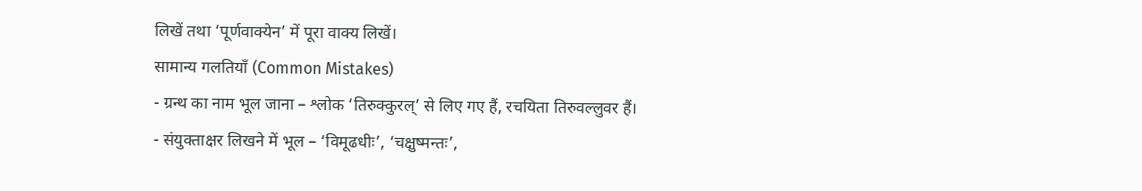लिखें तथा ‘पूर्णवाक्येन’ में पूरा वाक्य लिखें।
सामान्य गलतियाँ (Common Mistakes)
- ग्रन्थ का नाम भूल जाना – श्लोक ‘तिरुक्कुरल्’ से लिए गए हैं, रचयिता तिरुवल्लुवर हैं।
- संयुक्ताक्षर लिखने में भूल – ‘विमूढधीः’, ‘चक्षुष्मन्तः’,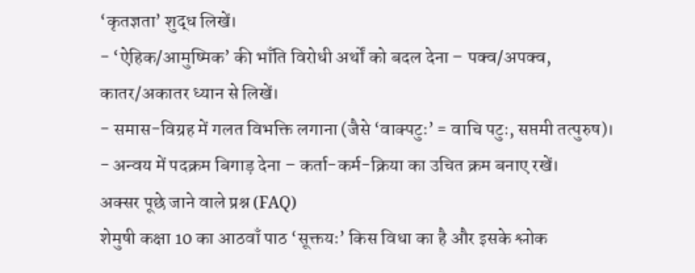‘कृतज्ञता’ शुद्ध लिखें।
- ‘ऐहिक/आमुष्मिक’ की भाँति विरोधी अर्थों को बदल देना – पक्व/अपक्व, कातर/अकातर ध्यान से लिखें।
- समास-विग्रह में गलत विभक्ति लगाना (जैसे ‘वाक्पटुः’ = वाचि पटुः, सप्तमी तत्पुरुष)।
- अन्वय में पदक्रम बिगाड़ देना – कर्ता-कर्म-क्रिया का उचित क्रम बनाए रखें।
अक्सर पूछे जाने वाले प्रश्न (FAQ)
शेमुषी कक्षा 10 का आठवाँ पाठ ‘सूक्तयः’ किस विधा का है और इसके श्लोक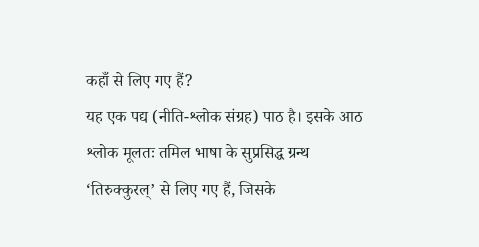कहाँ से लिए गए हैं?
यह एक पद्य (नीति-श्लोक संग्रह) पाठ है। इसके आठ श्लोक मूलतः तमिल भाषा के सुप्रसिद्ध ग्रन्थ ‘तिरुक्कुरल्’ से लिए गए हैं, जिसके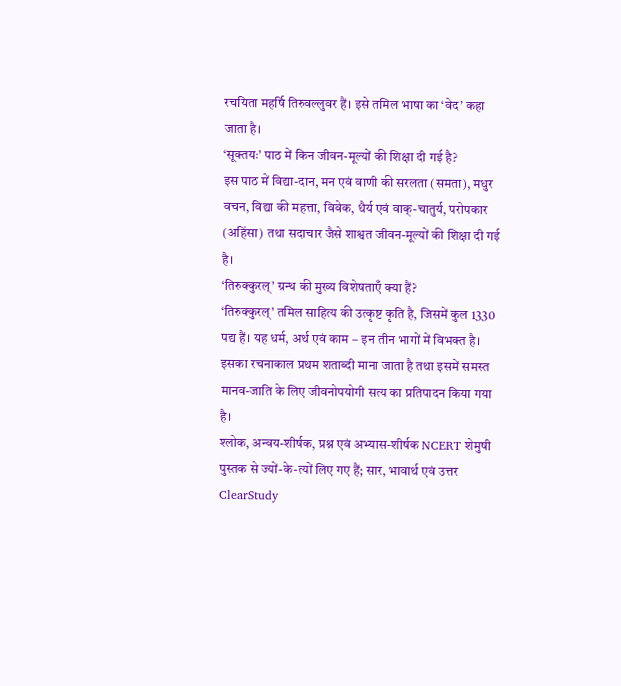रचयिता महर्षि तिरुवल्लुवर हैं। इसे तमिल भाषा का ‘वेद’ कहा जाता है।
‘सूक्तयः’ पाठ में किन जीवन-मूल्यों की शिक्षा दी गई है?
इस पाठ में विद्या-दान, मन एवं वाणी की सरलता (समता), मधुर वचन, विद्या की महत्ता, विवेक, धैर्य एवं वाक्-चातुर्य, परोपकार (अहिंसा) तथा सदाचार जैसे शाश्वत जीवन-मूल्यों की शिक्षा दी गई है।
‘तिरुक्कुरल्’ ग्रन्थ की मुख्य विशेषताएँ क्या हैं?
‘तिरुक्कुरल्’ तमिल साहित्य की उत्कृष्ट कृति है, जिसमें कुल 1330 पद्य हैं। यह धर्म, अर्थ एवं काम – इन तीन भागों में विभक्त है। इसका रचनाकाल प्रथम शताब्दी माना जाता है तथा इसमें समस्त मानव-जाति के लिए जीवनोपयोगी सत्य का प्रतिपादन किया गया है।
श्लोक, अन्वय-शीर्षक, प्रश्न एवं अभ्यास-शीर्षक NCERT शेमुषी पुस्तक से ज्यों-के-त्यों लिए गए हैं; सार, भावार्थ एवं उत्तर ClearStudy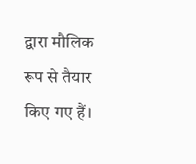द्वारा मौलिक रूप से तैयार किए गए हैं।